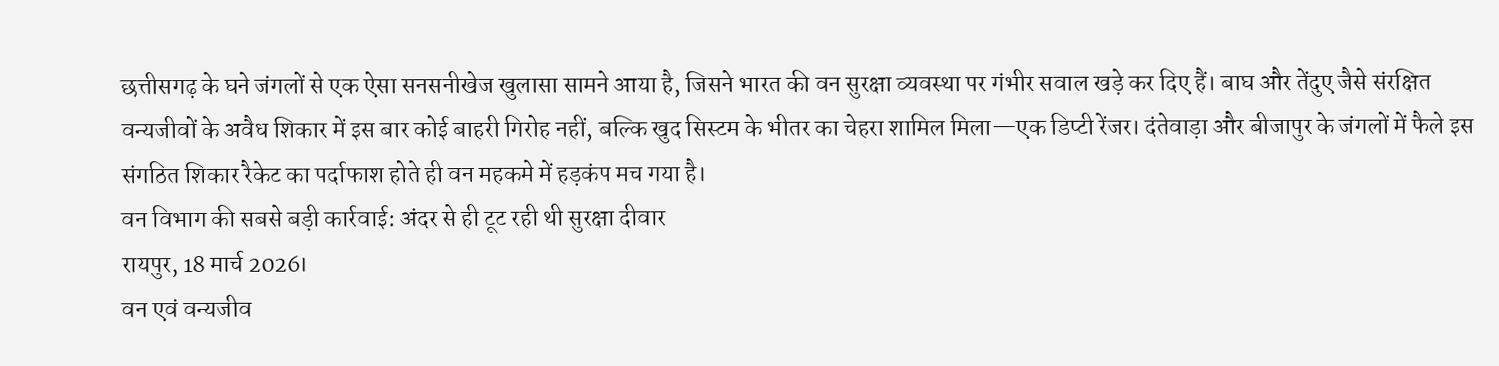छत्तीसगढ़ के घने जंगलों से एक ऐसा सनसनीखेज खुलासा सामने आया है, जिसने भारत की वन सुरक्षा व्यवस्था पर गंभीर सवाल खड़े कर दिए हैं। बाघ और तेंदुए जैसे संरक्षित वन्यजीवों के अवैध शिकार में इस बार कोई बाहरी गिरोह नहीं, बल्कि खुद सिस्टम के भीतर का चेहरा शामिल मिला—एक डिप्टी रेंजर। दंतेवाड़ा और बीजापुर के जंगलों में फैले इस संगठित शिकार रैकेट का पर्दाफाश होते ही वन महकमे में हड़कंप मच गया है।
वन विभाग की सबसे बड़ी कार्रवाई: अंदर से ही टूट रही थी सुरक्षा दीवार
रायपुर, 18 मार्च 2026।
वन एवं वन्यजीव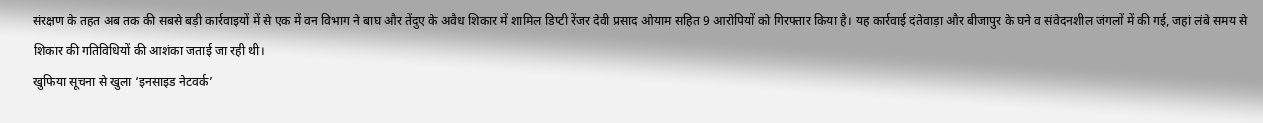संरक्षण के तहत अब तक की सबसे बड़ी कार्रवाइयों में से एक में वन विभाग ने बाघ और तेंदुए के अवैध शिकार में शामिल डिप्टी रेंजर देवी प्रसाद ओयाम सहित 9 आरोपियों को गिरफ्तार किया है। यह कार्रवाई दंतेवाड़ा और बीजापुर के घने व संवेदनशील जंगलों में की गई, जहां लंबे समय से शिकार की गतिविधियों की आशंका जताई जा रही थी।
खुफिया सूचना से खुला ‘इनसाइड नेटवर्क’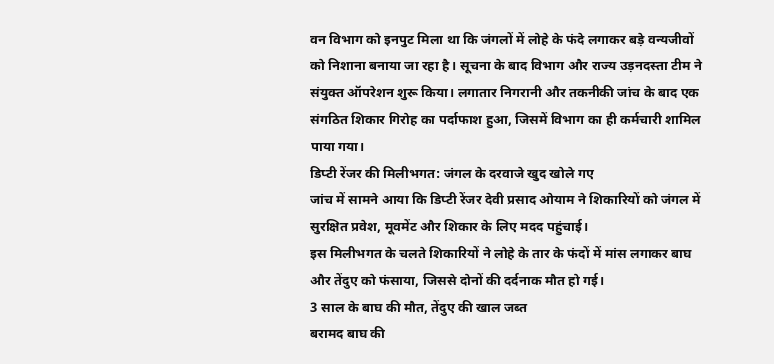वन विभाग को इनपुट मिला था कि जंगलों में लोहे के फंदे लगाकर बड़े वन्यजीवों को निशाना बनाया जा रहा है। सूचना के बाद विभाग और राज्य उड़नदस्ता टीम ने संयुक्त ऑपरेशन शुरू किया। लगातार निगरानी और तकनीकी जांच के बाद एक संगठित शिकार गिरोह का पर्दाफाश हुआ, जिसमें विभाग का ही कर्मचारी शामिल पाया गया।
डिप्टी रेंजर की मिलीभगत: जंगल के दरवाजे खुद खोले गए
जांच में सामने आया कि डिप्टी रेंजर देवी प्रसाद ओयाम ने शिकारियों को जंगल में सुरक्षित प्रवेश, मूवमेंट और शिकार के लिए मदद पहुंचाई।
इस मिलीभगत के चलते शिकारियों ने लोहे के तार के फंदों में मांस लगाकर बाघ और तेंदुए को फंसाया, जिससे दोनों की दर्दनाक मौत हो गई।
3 साल के बाघ की मौत, तेंदुए की खाल जब्त
बरामद बाघ की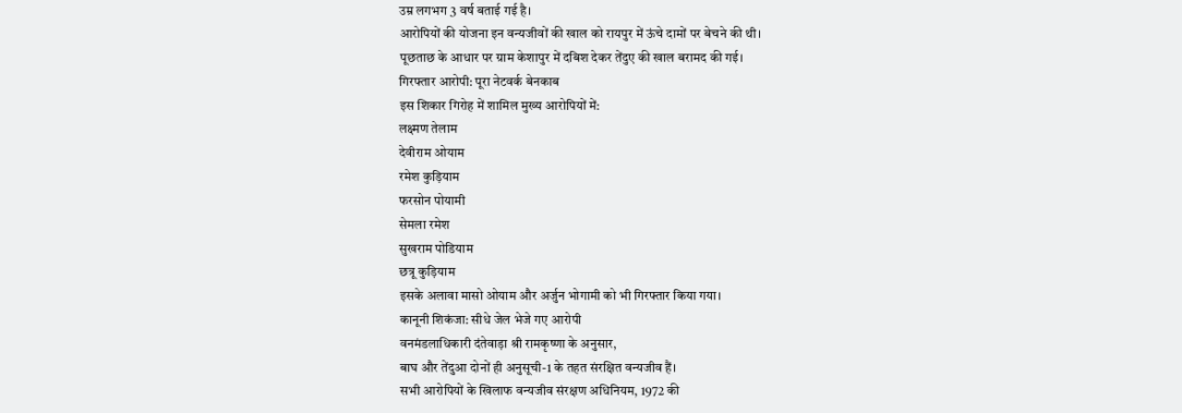उम्र लगभग 3 वर्ष बताई गई है।
आरोपियों की योजना इन वन्यजीवों की खाल को रायपुर में ऊंचे दामों पर बेचने की थी।
पूछताछ के आधार पर ग्राम केशापुर में दबिश देकर तेंदुए की खाल बरामद की गई।
गिरफ्तार आरोपी: पूरा नेटवर्क बेनकाब
इस शिकार गिरोह में शामिल मुख्य आरोपियों में:
लक्ष्मण तेलाम
देवीराम ओयाम
रमेश कुड़ियाम
फरसोन पोयामी
सेमला रमेश
सुखराम पोडियाम
छत्रू कुड़ियाम
इसके अलावा मासो ओयाम और अर्जुन भोगामी को भी गिरफ्तार किया गया।
कानूनी शिकंजा: सीधे जेल भेजे गए आरोपी
वनमंडलाधिकारी दंतेवाड़ा श्री रामकृष्णा के अनुसार,
बाघ और तेंदुआ दोनों ही अनुसूची-1 के तहत संरक्षित वन्यजीव हैं।
सभी आरोपियों के खिलाफ वन्यजीव संरक्षण अधिनियम, 1972 की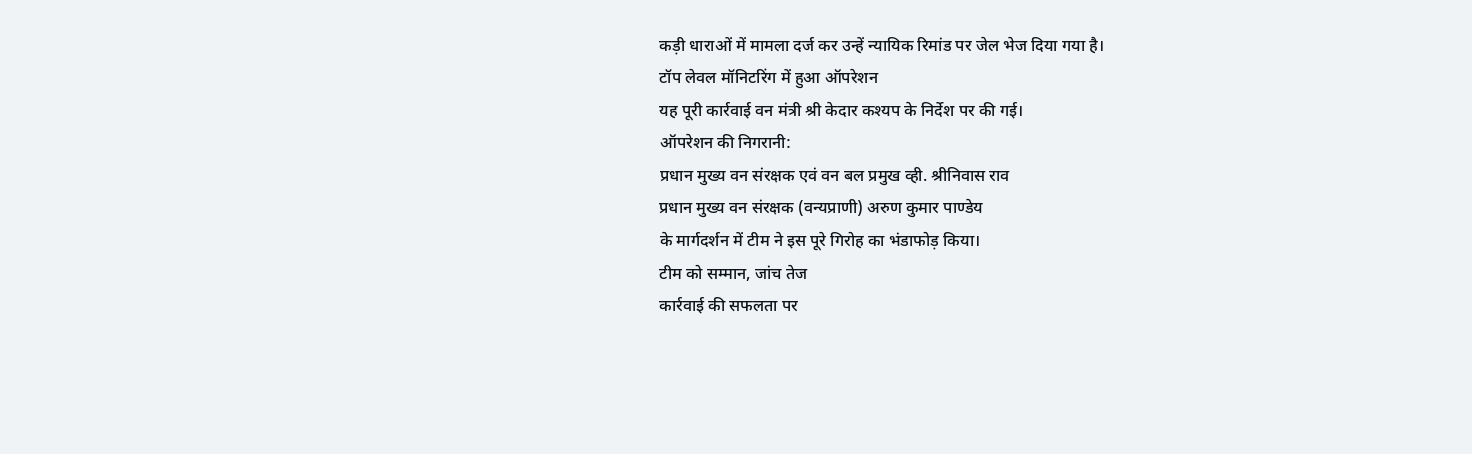कड़ी धाराओं में मामला दर्ज कर उन्हें न्यायिक रिमांड पर जेल भेज दिया गया है।
टॉप लेवल मॉनिटरिंग में हुआ ऑपरेशन
यह पूरी कार्रवाई वन मंत्री श्री केदार कश्यप के निर्देश पर की गई।
ऑपरेशन की निगरानी:
प्रधान मुख्य वन संरक्षक एवं वन बल प्रमुख व्ही. श्रीनिवास राव
प्रधान मुख्य वन संरक्षक (वन्यप्राणी) अरुण कुमार पाण्डेय
के मार्गदर्शन में टीम ने इस पूरे गिरोह का भंडाफोड़ किया।
टीम को सम्मान, जांच तेज
कार्रवाई की सफलता पर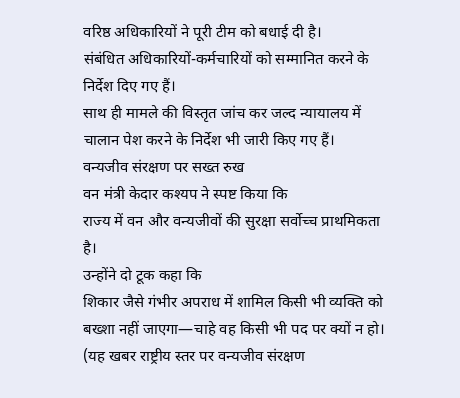वरिष्ठ अधिकारियों ने पूरी टीम को बधाई दी है।
संबंधित अधिकारियों-कर्मचारियों को सम्मानित करने के निर्देश दिए गए हैं।
साथ ही मामले की विस्तृत जांच कर जल्द न्यायालय में चालान पेश करने के निर्देश भी जारी किए गए हैं।
वन्यजीव संरक्षण पर सख्त रुख
वन मंत्री केदार कश्यप ने स्पष्ट किया कि
राज्य में वन और वन्यजीवों की सुरक्षा सर्वोच्च प्राथमिकता है।
उन्होंने दो टूक कहा कि
शिकार जैसे गंभीर अपराध में शामिल किसी भी व्यक्ति को बख्शा नहीं जाएगा—चाहे वह किसी भी पद पर क्यों न हो।
(यह खबर राष्ट्रीय स्तर पर वन्यजीव संरक्षण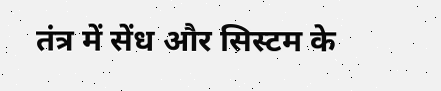तंत्र में सेंध और सिस्टम के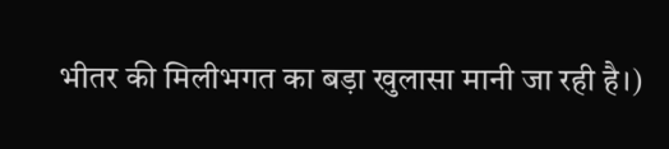भीतर की मिलीभगत का बड़ा खुलासा मानी जा रही है।)